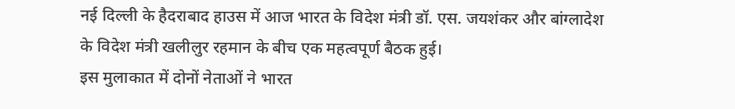नई दिल्ली के हैदराबाद हाउस में आज भारत के विदेश मंत्री डॉ. एस. जयशंकर और बांग्लादेश के विदेश मंत्री खलीलुर रहमान के बीच एक महत्वपूर्ण बैठक हुई।
इस मुलाकात में दोनों नेताओं ने भारत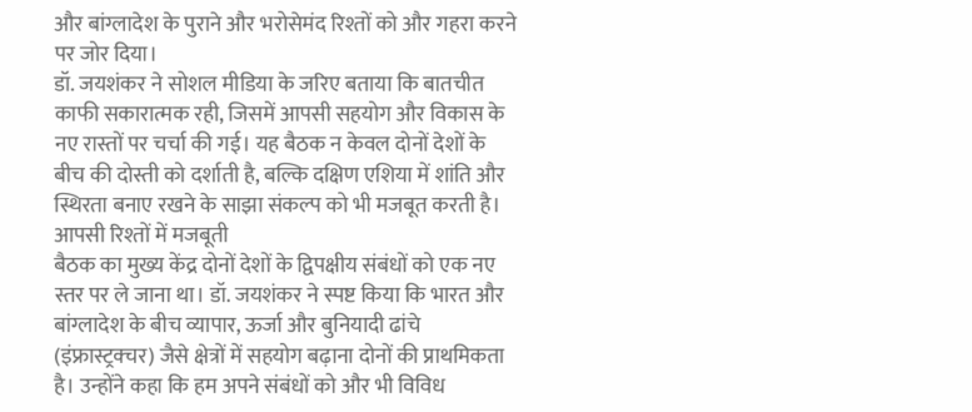और बांग्लादेश के पुराने और भरोसेमंद रिश्तों को और गहरा करने पर जोर दिया।
डॉ. जयशंकर ने सोशल मीडिया के जरिए बताया कि बातचीत काफी सकारात्मक रही, जिसमें आपसी सहयोग और विकास के नए रास्तों पर चर्चा की गई। यह बैठक न केवल दोनों देशों के बीच की दोस्ती को दर्शाती है, बल्कि दक्षिण एशिया में शांति और स्थिरता बनाए रखने के साझा संकल्प को भी मजबूत करती है।
आपसी रिश्तों में मजबूती
बैठक का मुख्य केंद्र दोनों देशों के द्विपक्षीय संबंधों को एक नए स्तर पर ले जाना था। डॉ. जयशंकर ने स्पष्ट किया कि भारत और बांग्लादेश के बीच व्यापार, ऊर्जा और बुनियादी ढांचे (इंफ्रास्ट्रक्चर) जैसे क्षेत्रों में सहयोग बढ़ाना दोनों की प्राथमिकता है। उन्होंने कहा कि हम अपने संबंधों को और भी विविध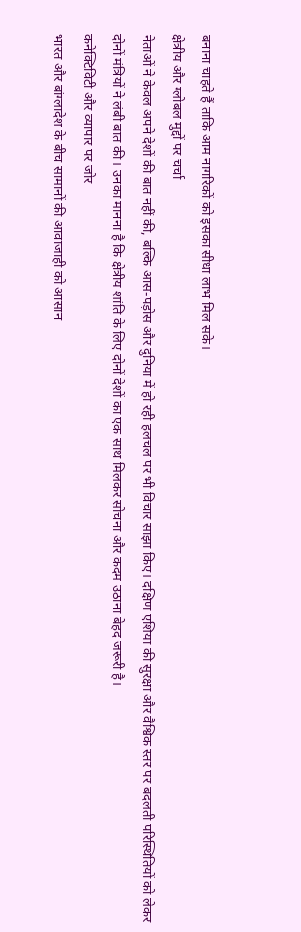बनाना चाहते हैं ताकि आम नागरिकों को इसका सीधा लाभ मिल सके।
क्षेत्रीय और ग्लोबल मुद्दों पर चर्चा
नेताओं ने केवल अपने देशों की बात नहीं की, बल्कि आस-पड़ोस और दुनिया में हो रही हलचल पर भी विचार साझा किए। दक्षिण एशिया की सुरक्षा और वैश्विक स्तर पर बदलती परिस्थितियों को लेकर दोनों मंत्रियों ने लंबी बात की। उनका मानना है कि क्षेत्रीय शांति के लिए दोनों देशों का एक साथ मिलकर सोचना और कदम उठाना बेहद जरूरी है।
कनेक्टिविटी और व्यापार पर जोर
भारत और बांग्लादेश के बीच सामानों की आवाजाही को आसान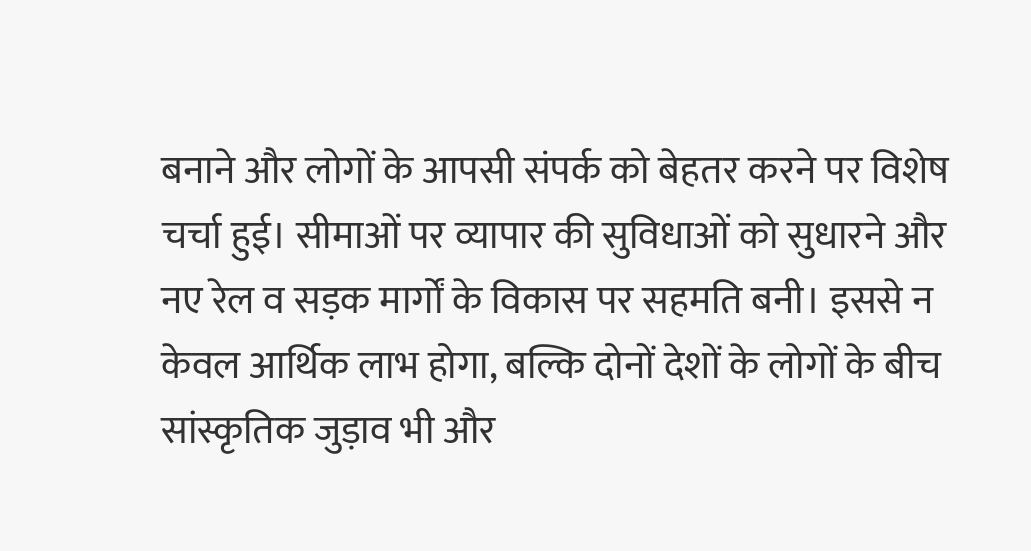बनाने और लोगों के आपसी संपर्क को बेहतर करने पर विशेष चर्चा हुई। सीमाओं पर व्यापार की सुविधाओं को सुधारने और नए रेल व सड़क मार्गों के विकास पर सहमति बनी। इससे न केवल आर्थिक लाभ होगा, बल्कि दोनों देशों के लोगों के बीच सांस्कृतिक जुड़ाव भी और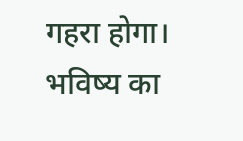गहरा होगा।
भविष्य का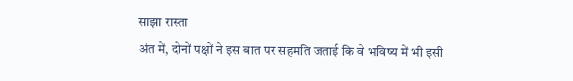साझा रास्ता
अंत में, दोनों पक्षों ने इस बात पर सहमति जताई कि वे भविष्य में भी इसी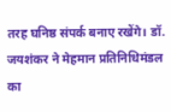तरह घनिष्ठ संपर्क बनाए रखेंगे। डॉ. जयशंकर ने मेहमान प्रतिनिधिमंडल का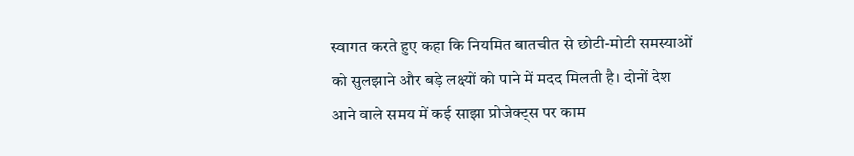स्वागत करते हुए कहा कि नियमित बातचीत से छोटी-मोटी समस्याओं को सुलझाने और बड़े लक्ष्यों को पाने में मदद मिलती है। दोनों देश आने वाले समय में कई साझा प्रोजेक्ट्स पर काम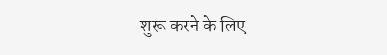शुरू करने के लिए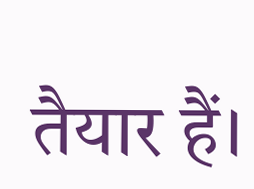तैयार हैं।